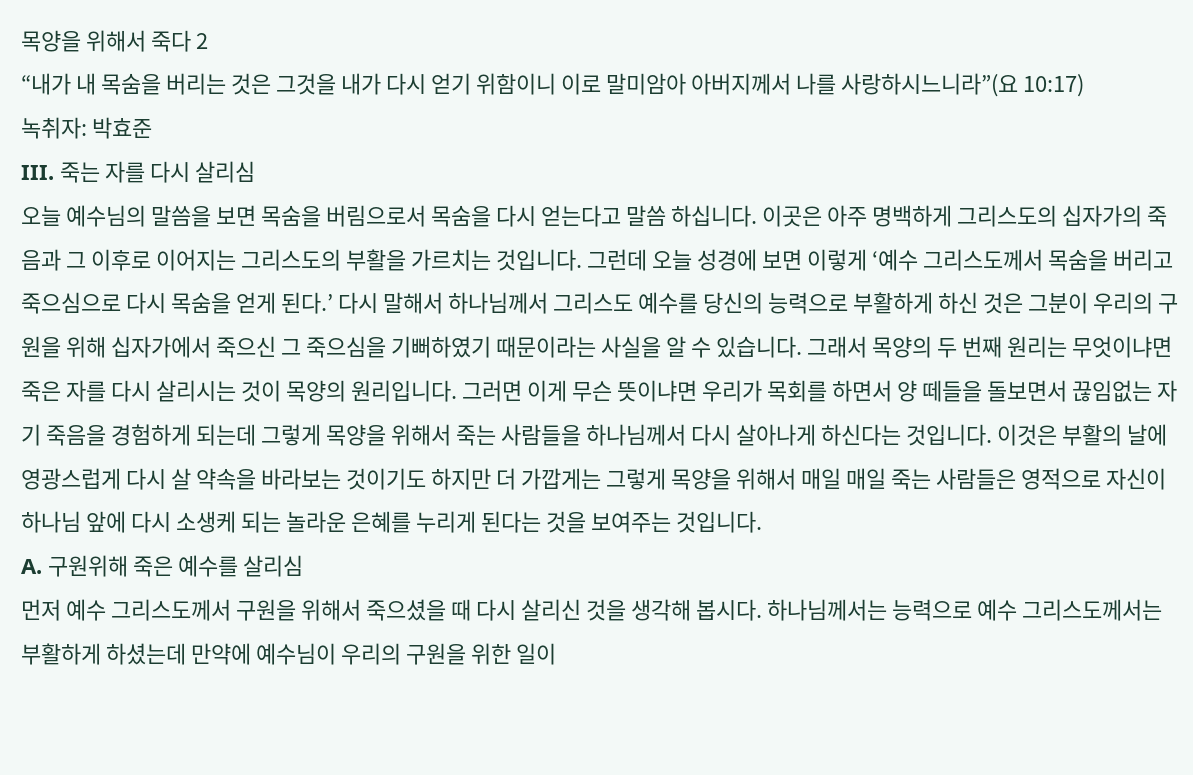목양을 위해서 죽다 2
“내가 내 목숨을 버리는 것은 그것을 내가 다시 얻기 위함이니 이로 말미암아 아버지께서 나를 사랑하시느니라”(요 10:17)
녹취자: 박효준
III. 죽는 자를 다시 살리심
오늘 예수님의 말씀을 보면 목숨을 버림으로서 목숨을 다시 얻는다고 말씀 하십니다. 이곳은 아주 명백하게 그리스도의 십자가의 죽음과 그 이후로 이어지는 그리스도의 부활을 가르치는 것입니다. 그런데 오늘 성경에 보면 이렇게 ‘예수 그리스도께서 목숨을 버리고 죽으심으로 다시 목숨을 얻게 된다.’ 다시 말해서 하나님께서 그리스도 예수를 당신의 능력으로 부활하게 하신 것은 그분이 우리의 구원을 위해 십자가에서 죽으신 그 죽으심을 기뻐하였기 때문이라는 사실을 알 수 있습니다. 그래서 목양의 두 번째 원리는 무엇이냐면 죽은 자를 다시 살리시는 것이 목양의 원리입니다. 그러면 이게 무슨 뜻이냐면 우리가 목회를 하면서 양 떼들을 돌보면서 끊임없는 자기 죽음을 경험하게 되는데 그렇게 목양을 위해서 죽는 사람들을 하나님께서 다시 살아나게 하신다는 것입니다. 이것은 부활의 날에 영광스럽게 다시 살 약속을 바라보는 것이기도 하지만 더 가깝게는 그렇게 목양을 위해서 매일 매일 죽는 사람들은 영적으로 자신이 하나님 앞에 다시 소생케 되는 놀라운 은혜를 누리게 된다는 것을 보여주는 것입니다.
A. 구원위해 죽은 예수를 살리심
먼저 예수 그리스도께서 구원을 위해서 죽으셨을 때 다시 살리신 것을 생각해 봅시다. 하나님께서는 능력으로 예수 그리스도께서는 부활하게 하셨는데 만약에 예수님이 우리의 구원을 위한 일이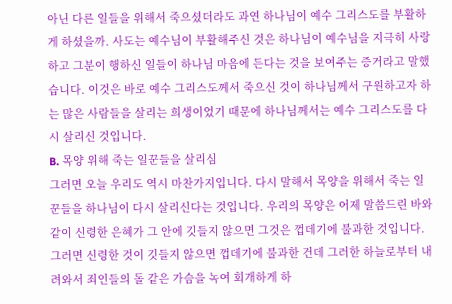아닌 다른 일들을 위해서 죽으셨더라도 과연 하나님이 예수 그리스도를 부활하게 하셨을까. 사도는 예수님이 부활해주신 것은 하나님이 예수님을 지극히 사랑하고 그분이 행하신 일들이 하나님 마음에 든다는 것을 보여주는 증거라고 말했습니다. 이것은 바로 예수 그리스도께서 죽으신 것이 하나님께서 구원하고자 하는 많은 사람들을 살리는 희생이었기 때문에 하나님께서는 예수 그리스도를 다시 살리신 것입니다.
B. 목양 위해 죽는 일꾼들을 살리심
그러면 오늘 우리도 역시 마찬가지입니다. 다시 말해서 목양을 위해서 죽는 일꾼들을 하나님이 다시 살리신다는 것입니다. 우리의 목양은 어제 말씀드린 바와 같이 신령한 은혜가 그 안에 깃들지 않으면 그것은 껍데기에 불과한 것입니다. 그러면 신령한 것이 깃들지 않으면 껍데기에 불과한 건데 그러한 하늘로부터 내려와서 죄인들의 돌 같은 가슴을 녹여 회개하게 하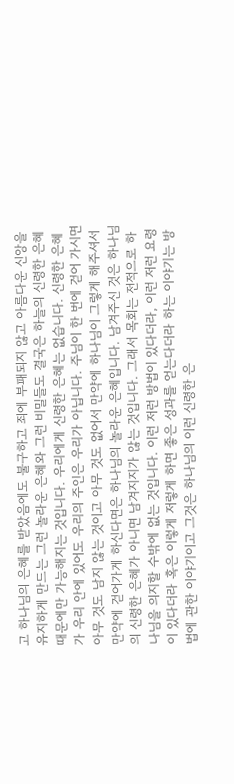고 하나님의 은혜를 받았음에도 불구하고 죄에 부패되지 않고 아름다운 신앙을 유지하게 만드는 그런 놀라운 은혜와 그런 비밀들도 결국은 하늘의 신령한 은혜 때문에만 가능해지는 것입니다. 우리에게 신령한 은혜는 없습니다. 신령한 은혜가 우리 안에 있어도 우리의 주인은 우리가 아닙니다. 주님이 한 번에 걷어 가시면 아무 것도 남지 않는 것이고 아무 것도 없어서 만약에 하나님이 그렇게 해주셔서 만약에 걷어가게 하신다면은 하나님의 놀라운 은혜입니다. 남겨주신 것은 하나님의 신령한 은혜가 아니면 남겨지지가 않는 것입니다. 그래서 목회는 전적으로 하나님을 의지할 수밖에 없는 것입니다. 이런 저런 방법이 있다더라, 이런 저런 요령이 있다더라 혹은 이렇게 저렇게 하면 좋은 성과를 얻는다더라 하는 이야기는 방법에 관한 이야기이고 그것은 하나님의 이런 신령한 은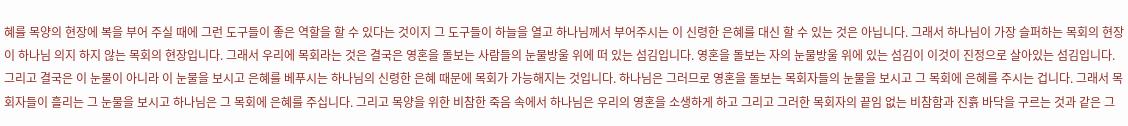혜를 목양의 현장에 복을 부어 주실 때에 그런 도구들이 좋은 역할을 할 수 있다는 것이지 그 도구들이 하늘을 열고 하나님께서 부어주시는 이 신령한 은혜를 대신 할 수 있는 것은 아닙니다. 그래서 하나님이 가장 슬퍼하는 목회의 현장이 하나님 의지 하지 않는 목회의 현장입니다. 그래서 우리에 목회라는 것은 결국은 영혼을 돌보는 사람들의 눈물방울 위에 떠 있는 섬김입니다. 영혼을 돌보는 자의 눈물방울 위에 있는 섬김이 이것이 진정으로 살아있는 섬김입니다. 그리고 결국은 이 눈물이 아니라 이 눈물을 보시고 은혜를 베푸시는 하나님의 신령한 은혜 때문에 목회가 가능해지는 것입니다. 하나님은 그러므로 영혼을 돌보는 목회자들의 눈물을 보시고 그 목회에 은혜를 주시는 겁니다. 그래서 목회자들이 흘리는 그 눈물을 보시고 하나님은 그 목회에 은혜를 주십니다. 그리고 목양을 위한 비참한 죽음 속에서 하나님은 우리의 영혼을 소생하게 하고 그리고 그러한 목회자의 끝임 없는 비참함과 진흙 바닥을 구르는 것과 같은 그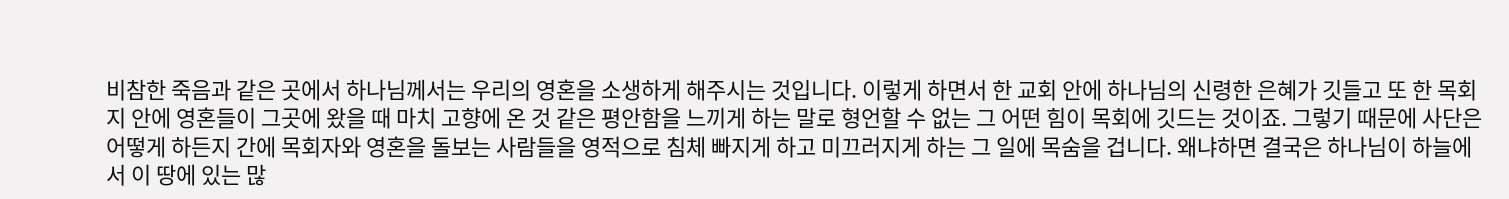비참한 죽음과 같은 곳에서 하나님께서는 우리의 영혼을 소생하게 해주시는 것입니다. 이렇게 하면서 한 교회 안에 하나님의 신령한 은혜가 깃들고 또 한 목회지 안에 영혼들이 그곳에 왔을 때 마치 고향에 온 것 같은 평안함을 느끼게 하는 말로 형언할 수 없는 그 어떤 힘이 목회에 깃드는 것이죠. 그렇기 때문에 사단은 어떻게 하든지 간에 목회자와 영혼을 돌보는 사람들을 영적으로 침체 빠지게 하고 미끄러지게 하는 그 일에 목숨을 겁니다. 왜냐하면 결국은 하나님이 하늘에서 이 땅에 있는 많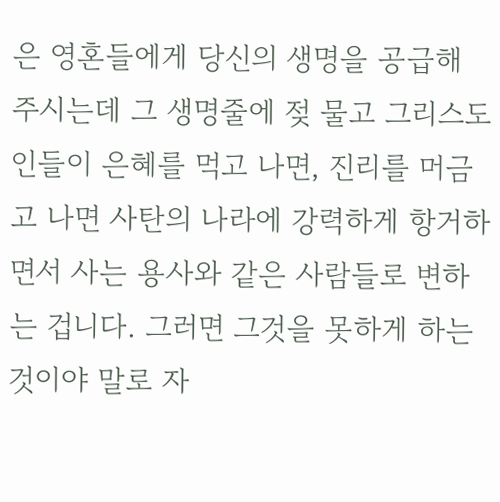은 영혼들에게 당신의 생명을 공급해 주시는데 그 생명줄에 젖 물고 그리스도인들이 은혜를 먹고 나면, 진리를 머금고 나면 사탄의 나라에 강력하게 항거하면서 사는 용사와 같은 사람들로 변하는 겁니다. 그러면 그것을 못하게 하는 것이야 말로 자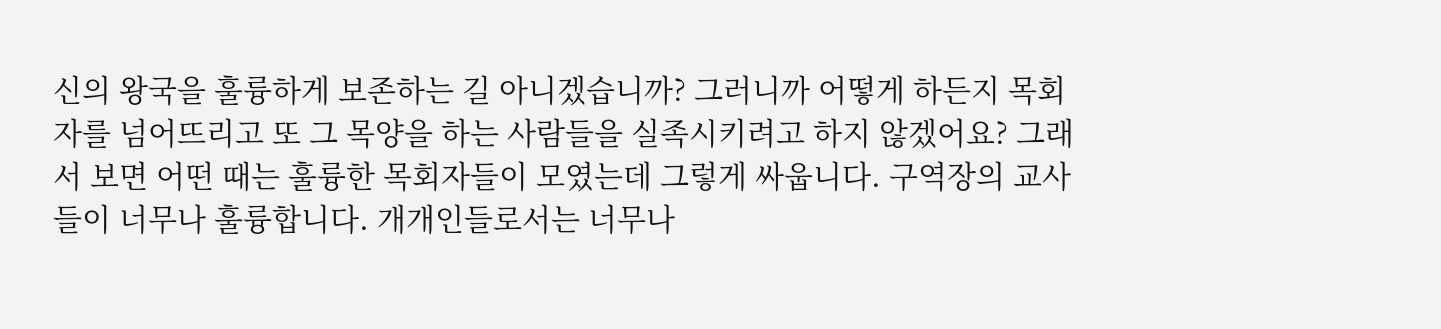신의 왕국을 훌륭하게 보존하는 길 아니겠습니까? 그러니까 어떻게 하든지 목회자를 넘어뜨리고 또 그 목양을 하는 사람들을 실족시키려고 하지 않겠어요? 그래서 보면 어떤 때는 훌륭한 목회자들이 모였는데 그렇게 싸웁니다. 구역장의 교사들이 너무나 훌륭합니다. 개개인들로서는 너무나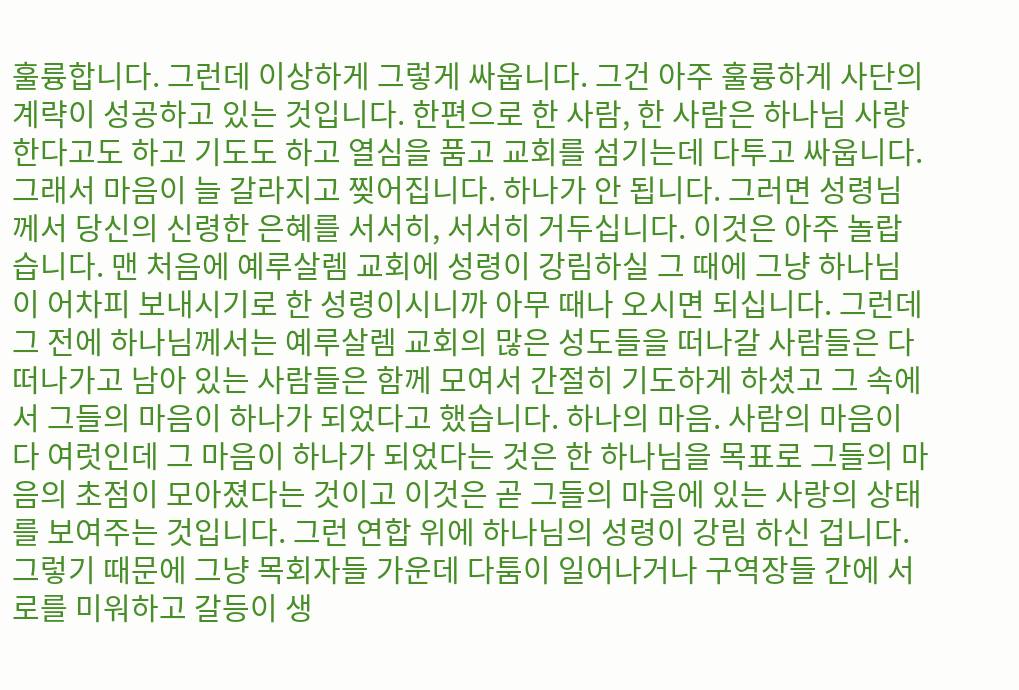훌륭합니다. 그런데 이상하게 그렇게 싸웁니다. 그건 아주 훌륭하게 사단의 계략이 성공하고 있는 것입니다. 한편으로 한 사람, 한 사람은 하나님 사랑한다고도 하고 기도도 하고 열심을 품고 교회를 섬기는데 다투고 싸웁니다. 그래서 마음이 늘 갈라지고 찢어집니다. 하나가 안 됩니다. 그러면 성령님께서 당신의 신령한 은혜를 서서히, 서서히 거두십니다. 이것은 아주 놀랍습니다. 맨 처음에 예루살렘 교회에 성령이 강림하실 그 때에 그냥 하나님이 어차피 보내시기로 한 성령이시니까 아무 때나 오시면 되십니다. 그런데 그 전에 하나님께서는 예루살렘 교회의 많은 성도들을 떠나갈 사람들은 다 떠나가고 남아 있는 사람들은 함께 모여서 간절히 기도하게 하셨고 그 속에서 그들의 마음이 하나가 되었다고 했습니다. 하나의 마음. 사람의 마음이 다 여럿인데 그 마음이 하나가 되었다는 것은 한 하나님을 목표로 그들의 마음의 초점이 모아졌다는 것이고 이것은 곧 그들의 마음에 있는 사랑의 상태를 보여주는 것입니다. 그런 연합 위에 하나님의 성령이 강림 하신 겁니다. 그렇기 때문에 그냥 목회자들 가운데 다툼이 일어나거나 구역장들 간에 서로를 미워하고 갈등이 생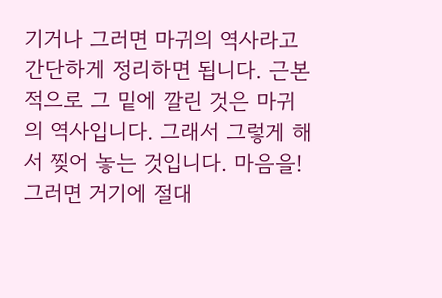기거나 그러면 마귀의 역사라고 간단하게 정리하면 됩니다. 근본적으로 그 밑에 깔린 것은 마귀의 역사입니다. 그래서 그렇게 해서 찢어 놓는 것입니다. 마음을! 그러면 거기에 절대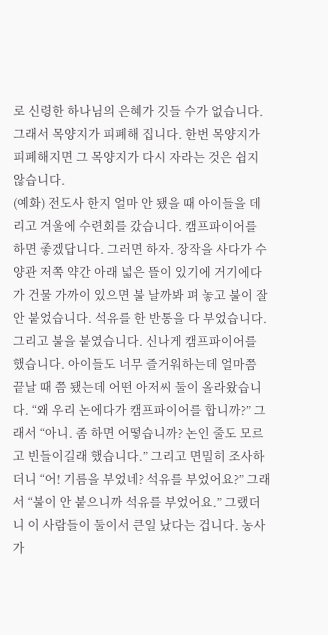로 신령한 하나님의 은혜가 깃들 수가 없습니다. 그래서 목양지가 피폐해 집니다. 한번 목양지가 피폐해지면 그 목양지가 다시 자라는 것은 쉽지 않습니다.
(예화) 전도사 한지 얼마 안 됐을 때 아이들을 데리고 겨울에 수련회를 갔습니다. 캠프파이어를 하면 좋겠답니다. 그러면 하자. 장작을 사다가 수양관 저쪽 약간 아래 넓은 뜰이 있기에 거기에다가 건물 가까이 있으면 불 날까봐 펴 놓고 불이 잘 안 붙었습니다. 석유를 한 반통을 다 부었습니다. 그리고 불을 붙였습니다. 신나게 캠프파이어를 했습니다. 아이들도 너무 즐거워하는데 얼마쯤 끝날 때 쯤 됐는데 어떤 아저씨 둘이 올라왔습니다. “왜 우리 논에다가 캠프파이어를 합니까?” 그래서 “아니. 좀 하면 어떻습니까? 논인 줄도 모르고 빈들이길래 했습니다.” 그리고 면밀히 조사하더니 “어! 기름을 부었네? 석유를 부었어요?” 그래서 “불이 안 붙으니까 석유를 부었어요.” 그랬더니 이 사람들이 둘이서 큰일 났다는 겁니다. 농사가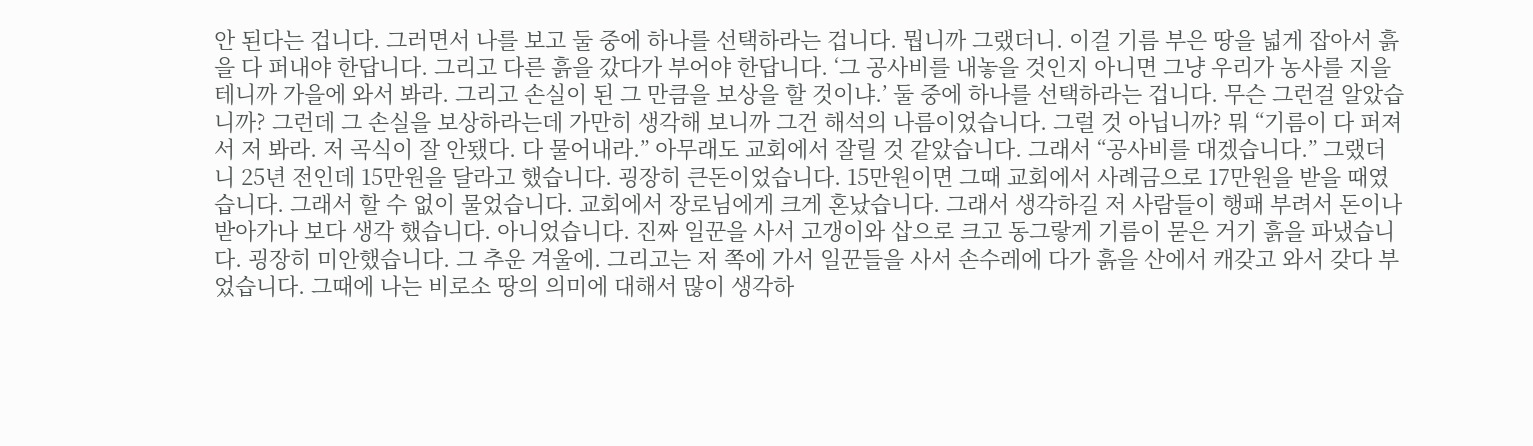안 된다는 겁니다. 그러면서 나를 보고 둘 중에 하나를 선택하라는 겁니다. 뭡니까 그랬더니. 이걸 기름 부은 땅을 넓게 잡아서 흙을 다 퍼내야 한답니다. 그리고 다른 흙을 갔다가 부어야 한답니다. ‘그 공사비를 내놓을 것인지 아니면 그냥 우리가 농사를 지을 테니까 가을에 와서 봐라. 그리고 손실이 된 그 만큼을 보상을 할 것이냐.’ 둘 중에 하나를 선택하라는 겁니다. 무슨 그런걸 알았습니까? 그런데 그 손실을 보상하라는데 가만히 생각해 보니까 그건 해석의 나름이었습니다. 그럴 것 아닙니까? 뭐 “기름이 다 퍼져서 저 봐라. 저 곡식이 잘 안됐다. 다 물어내라.” 아무래도 교회에서 잘릴 것 같았습니다. 그래서 “공사비를 대겠습니다.” 그랬더니 25년 전인데 15만원을 달라고 했습니다. 굉장히 큰돈이었습니다. 15만원이면 그때 교회에서 사례금으로 17만원을 받을 때였습니다. 그래서 할 수 없이 물었습니다. 교회에서 장로님에게 크게 혼났습니다. 그래서 생각하길 저 사람들이 행패 부려서 돈이나 받아가나 보다 생각 했습니다. 아니었습니다. 진짜 일꾼을 사서 고갱이와 삽으로 크고 동그랗게 기름이 묻은 거기 흙을 파냈습니다. 굉장히 미안했습니다. 그 추운 겨울에. 그리고는 저 쪽에 가서 일꾼들을 사서 손수레에 다가 흙을 산에서 캐갖고 와서 갖다 부었습니다. 그때에 나는 비로소 땅의 의미에 대해서 많이 생각하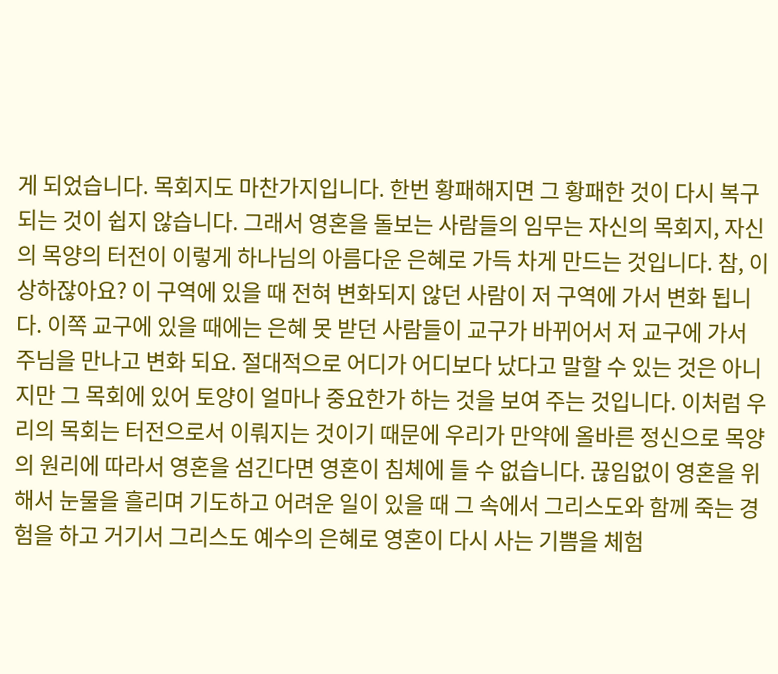게 되었습니다. 목회지도 마찬가지입니다. 한번 황패해지면 그 황패한 것이 다시 복구되는 것이 쉽지 않습니다. 그래서 영혼을 돌보는 사람들의 임무는 자신의 목회지, 자신의 목양의 터전이 이렇게 하나님의 아름다운 은혜로 가득 차게 만드는 것입니다. 참, 이상하잖아요? 이 구역에 있을 때 전혀 변화되지 않던 사람이 저 구역에 가서 변화 됩니다. 이쪽 교구에 있을 때에는 은혜 못 받던 사람들이 교구가 바뀌어서 저 교구에 가서 주님을 만나고 변화 되요. 절대적으로 어디가 어디보다 났다고 말할 수 있는 것은 아니지만 그 목회에 있어 토양이 얼마나 중요한가 하는 것을 보여 주는 것입니다. 이처럼 우리의 목회는 터전으로서 이뤄지는 것이기 때문에 우리가 만약에 올바른 정신으로 목양의 원리에 따라서 영혼을 섬긴다면 영혼이 침체에 들 수 없습니다. 끊임없이 영혼을 위해서 눈물을 흘리며 기도하고 어려운 일이 있을 때 그 속에서 그리스도와 함께 죽는 경험을 하고 거기서 그리스도 예수의 은혜로 영혼이 다시 사는 기쁨을 체험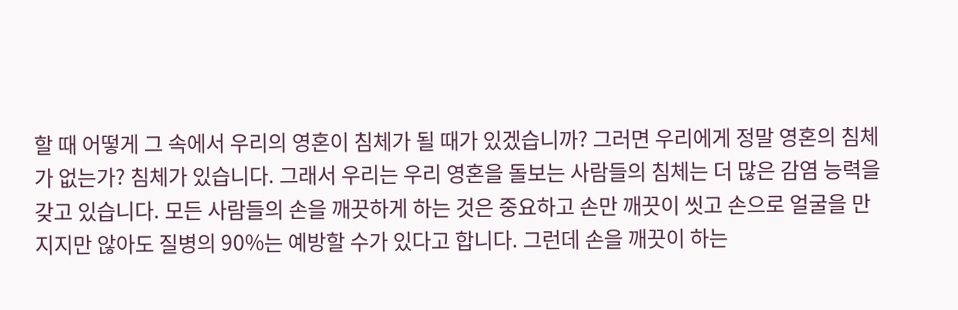할 때 어떻게 그 속에서 우리의 영혼이 침체가 될 때가 있겠습니까? 그러면 우리에게 정말 영혼의 침체가 없는가? 침체가 있습니다. 그래서 우리는 우리 영혼을 돌보는 사람들의 침체는 더 많은 감염 능력을 갖고 있습니다. 모든 사람들의 손을 깨끗하게 하는 것은 중요하고 손만 깨끗이 씻고 손으로 얼굴을 만지지만 않아도 질병의 90%는 예방할 수가 있다고 합니다. 그런데 손을 깨끗이 하는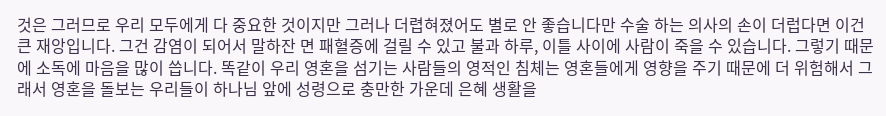것은 그러므로 우리 모두에게 다 중요한 것이지만 그러나 더렵혀졌어도 별로 안 좋습니다만 수술 하는 의사의 손이 더럽다면 이건 큰 재앙입니다. 그건 감염이 되어서 말하잔 면 패혈증에 걸릴 수 있고 불과 하루, 이틀 사이에 사람이 죽을 수 있습니다. 그렇기 때문에 소독에 마음을 많이 씁니다. 똑같이 우리 영혼을 섬기는 사람들의 영적인 침체는 영혼들에게 영향을 주기 때문에 더 위험해서 그래서 영혼을 돌보는 우리들이 하나님 앞에 성령으로 충만한 가운데 은혜 생활을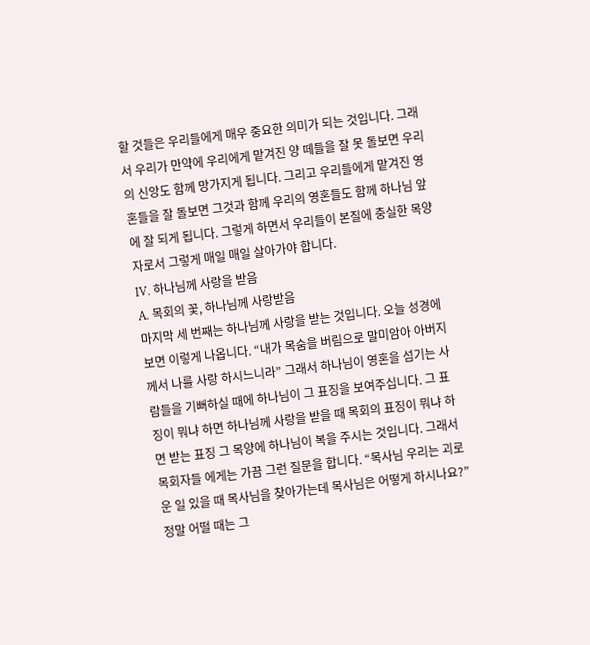할 것들은 우리들에게 매우 중요한 의미가 되는 것입니다. 그래서 우리가 만약에 우리에게 맡겨진 양 떼들을 잘 못 돌보면 우리의 신앙도 함께 망가지게 됩니다. 그리고 우리들에게 맡겨진 영혼들을 잘 돌보면 그것과 함께 우리의 영혼들도 함께 하나님 앞에 잘 되게 됩니다. 그렇게 하면서 우리들이 본질에 충실한 목양자로서 그렇게 매일 매일 살아가야 합니다.
IV. 하나님께 사랑을 받음
A. 목회의 꽃, 하나님께 사랑받음
마지막 세 번째는 하나님께 사랑을 받는 것입니다. 오늘 성경에 보면 이렇게 나옵니다. “내가 목숨을 버림으로 말미암아 아버지께서 나를 사랑 하시느니라” 그래서 하나님이 영혼을 섬기는 사람들을 기뻐하실 때에 하나님이 그 표징을 보여주십니다. 그 표징이 뭐냐 하면 하나님께 사랑을 받을 때 목회의 표징이 뭐냐 하면 받는 표징 그 목양에 하나님이 복을 주시는 것입니다. 그래서 목회자들 에게는 가끔 그런 질문을 합니다. “목사님 우리는 괴로운 일 있을 때 목사님을 찾아가는데 목사님은 어떻게 하시나요?” 정말 어떨 때는 그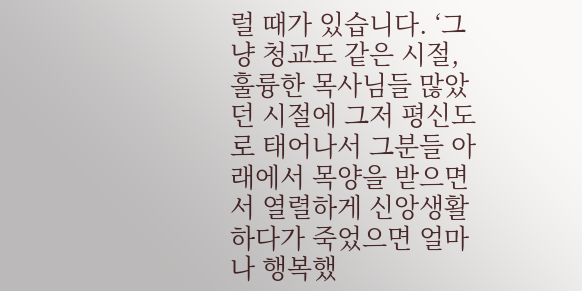럴 때가 있습니다. ‘그냥 청교도 같은 시절, 훌륭한 목사님들 많았던 시절에 그저 평신도로 태어나서 그분들 아래에서 목양을 받으면서 열렬하게 신앙생활 하다가 죽었으면 얼마나 행복했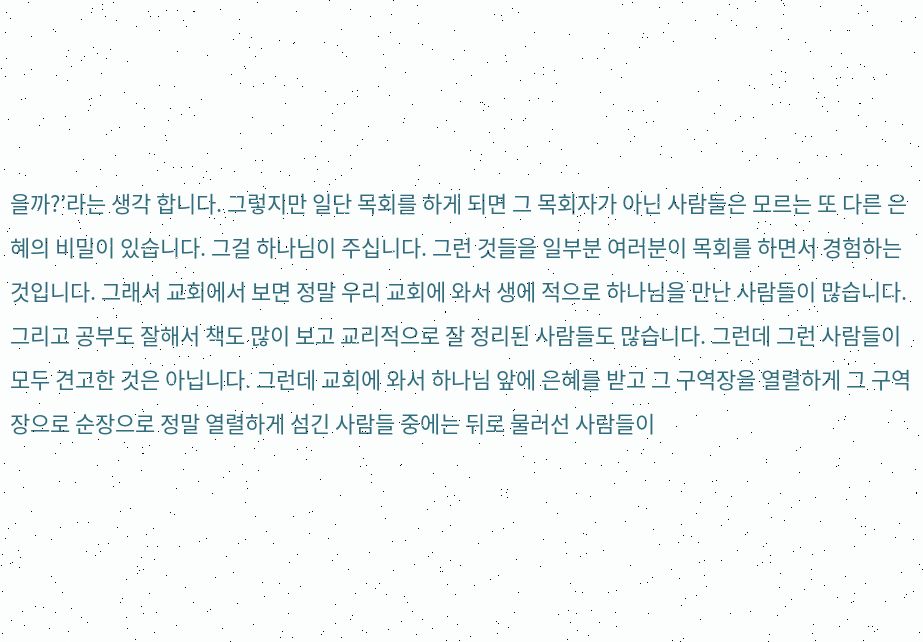을까?’라는 생각 합니다. 그렇지만 일단 목회를 하게 되면 그 목회자가 아닌 사람들은 모르는 또 다른 은혜의 비밀이 있습니다. 그걸 하나님이 주십니다. 그런 것들을 일부분 여러분이 목회를 하면서 경험하는 것입니다. 그래서 교회에서 보면 정말 우리 교회에 와서 생에 적으로 하나님을 만난 사람들이 많습니다. 그리고 공부도 잘해서 책도 많이 보고 교리적으로 잘 정리된 사람들도 많습니다. 그런데 그런 사람들이 모두 견고한 것은 아닙니다. 그런데 교회에 와서 하나님 앞에 은혜를 받고 그 구역장을 열렬하게 그 구역장으로 순장으로 정말 열렬하게 섬긴 사람들 중에는 뒤로 물러선 사람들이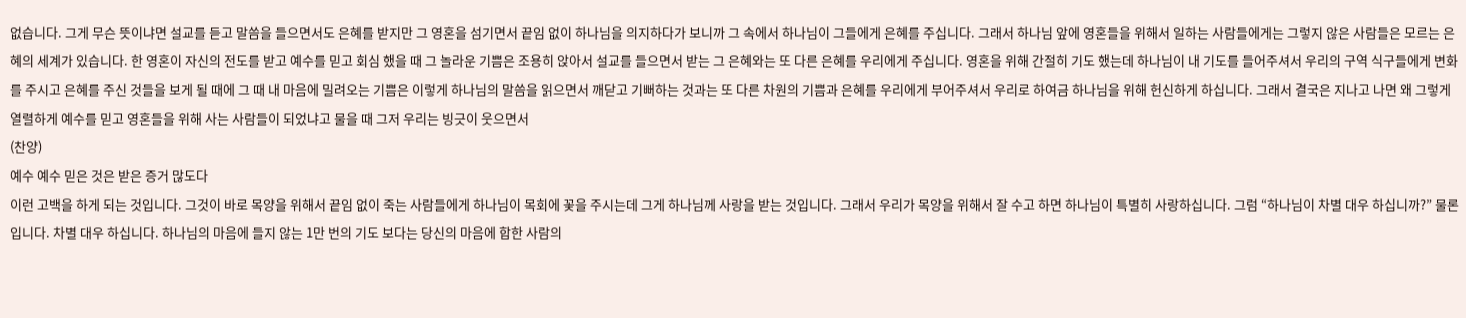없습니다. 그게 무슨 뜻이냐면 설교를 듣고 말씀을 들으면서도 은혜를 받지만 그 영혼을 섬기면서 끝임 없이 하나님을 의지하다가 보니까 그 속에서 하나님이 그들에게 은혜를 주십니다. 그래서 하나님 앞에 영혼들을 위해서 일하는 사람들에게는 그렇지 않은 사람들은 모르는 은혜의 세계가 있습니다. 한 영혼이 자신의 전도를 받고 예수를 믿고 회심 했을 때 그 놀라운 기쁨은 조용히 앉아서 설교를 들으면서 받는 그 은혜와는 또 다른 은혜를 우리에게 주십니다. 영혼을 위해 간절히 기도 했는데 하나님이 내 기도를 들어주셔서 우리의 구역 식구들에게 변화를 주시고 은혜를 주신 것들을 보게 될 때에 그 때 내 마음에 밀려오는 기쁨은 이렇게 하나님의 말씀을 읽으면서 깨닫고 기뻐하는 것과는 또 다른 차원의 기쁨과 은혜를 우리에게 부어주셔서 우리로 하여금 하나님을 위해 헌신하게 하십니다. 그래서 결국은 지나고 나면 왜 그렇게 열렬하게 예수를 믿고 영혼들을 위해 사는 사람들이 되었냐고 물을 때 그저 우리는 빙긋이 웃으면서
(찬양)
예수 예수 믿은 것은 받은 증거 많도다
이런 고백을 하게 되는 것입니다. 그것이 바로 목양을 위해서 끝임 없이 죽는 사람들에게 하나님이 목회에 꽃을 주시는데 그게 하나님께 사랑을 받는 것입니다. 그래서 우리가 목양을 위해서 잘 수고 하면 하나님이 특별히 사랑하십니다. 그럼 “하나님이 차별 대우 하십니까?” 물론입니다. 차별 대우 하십니다. 하나님의 마음에 들지 않는 1만 번의 기도 보다는 당신의 마음에 합한 사람의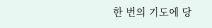한 번의 기도에 당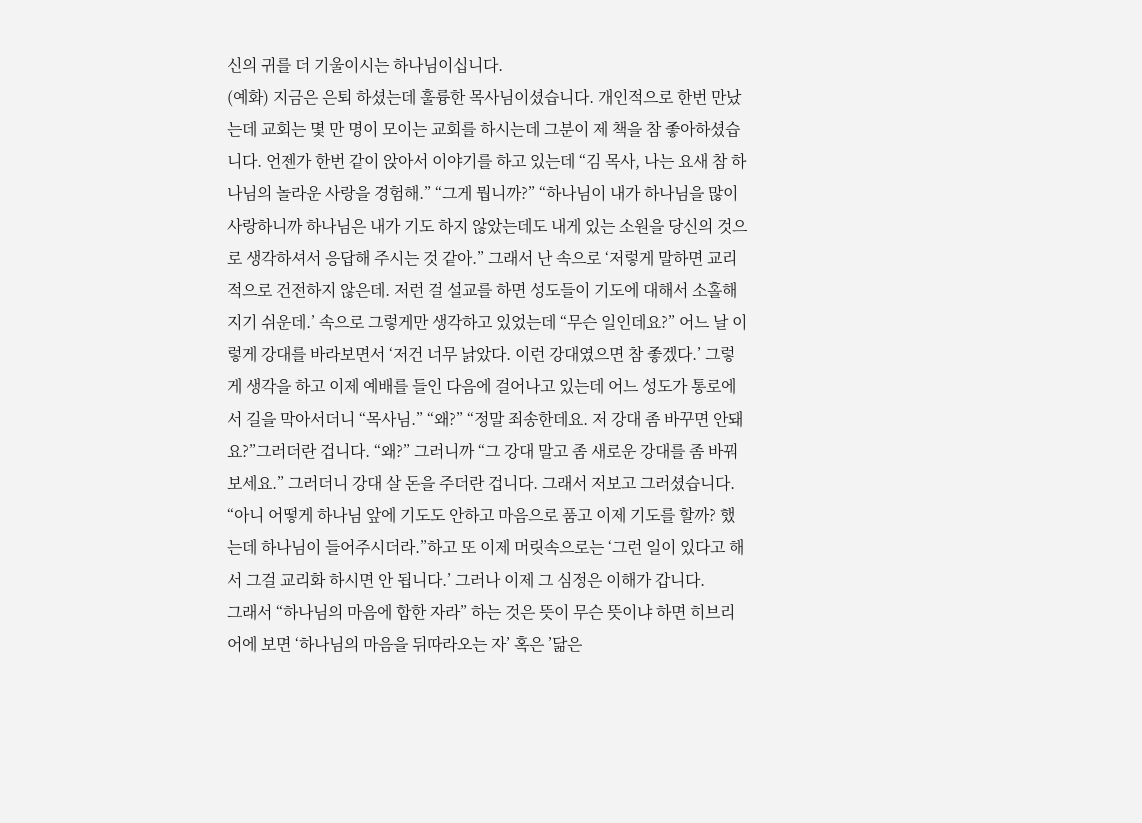신의 귀를 더 기울이시는 하나님이십니다.
(예화) 지금은 은퇴 하셨는데 훌륭한 목사님이셨습니다. 개인적으로 한번 만났는데 교회는 몇 만 명이 모이는 교회를 하시는데 그분이 제 책을 참 좋아하셨습니다. 언젠가 한번 같이 앉아서 이야기를 하고 있는데 “김 목사, 나는 요새 참 하나님의 놀라운 사랑을 경험해.” “그게 뭡니까?” “하나님이 내가 하나님을 많이 사랑하니까 하나님은 내가 기도 하지 않았는데도 내게 있는 소원을 당신의 것으로 생각하셔서 응답해 주시는 것 같아.” 그래서 난 속으로 ‘저렇게 말하면 교리 적으로 건전하지 않은데. 저런 걸 설교를 하면 성도들이 기도에 대해서 소홀해지기 쉬운데.’ 속으로 그렇게만 생각하고 있었는데 “무슨 일인데요?” 어느 날 이렇게 강대를 바라보면서 ‘저건 너무 낡았다. 이런 강대였으면 참 좋겠다.’ 그렇게 생각을 하고 이제 예배를 들인 다음에 걸어나고 있는데 어느 성도가 통로에서 길을 막아서더니 “목사님.” “왜?” “정말 죄송한데요. 저 강대 좀 바꾸면 안돼요?”그러더란 겁니다. “왜?” 그러니까 “그 강대 말고 좀 새로운 강대를 좀 바꿔 보세요.” 그러더니 강대 살 돈을 주더란 겁니다. 그래서 저보고 그러셨습니다. “아니 어떻게 하나님 앞에 기도도 안하고 마음으로 품고 이제 기도를 할까? 했는데 하나님이 들어주시더라.”하고 또 이제 머릿속으로는 ‘그런 일이 있다고 해서 그걸 교리화 하시면 안 됩니다.’ 그러나 이제 그 심정은 이해가 갑니다.
그래서 “하나님의 마음에 합한 자라” 하는 것은 뜻이 무슨 뜻이냐 하면 히브리어에 보면 ‘하나님의 마음을 뒤따라오는 자’ 혹은 ’닮은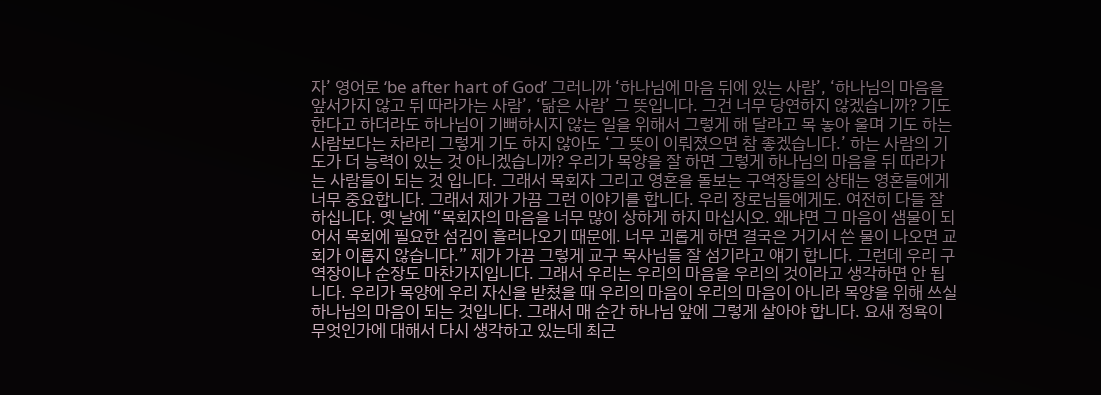자’ 영어로 ‘be after hart of God’ 그러니까 ‘하나님에 마음 뒤에 있는 사람’, ‘하나님의 마음을 앞서가지 않고 뒤 따라가는 사람’, ‘닮은 사람’ 그 뜻입니다. 그건 너무 당연하지 않겠습니까? 기도 한다고 하더라도 하나님이 기뻐하시지 않는 일을 위해서 그렇게 해 달라고 목 놓아 울며 기도 하는 사람보다는 차라리 그렇게 기도 하지 않아도 ‘그 뜻이 이뤄졌으면 참 좋겠습니다.’ 하는 사람의 기도가 더 능력이 있는 것 아니겠습니까? 우리가 목양을 잘 하면 그렇게 하나님의 마음을 뒤 따라가는 사람들이 되는 것 입니다. 그래서 목회자 그리고 영혼을 돌보는 구역장들의 상태는 영혼들에게 너무 중요합니다. 그래서 제가 가끔 그런 이야기를 합니다. 우리 장로님들에게도. 여전히 다들 잘 하십니다. 옛 날에 “목회자의 마음을 너무 많이 상하게 하지 마십시오. 왜냐면 그 마음이 샘물이 되어서 목회에 필요한 섬김이 흘러나오기 때문에. 너무 괴롭게 하면 결국은 거기서 쓴 물이 나오면 교회가 이롭지 않습니다.” 제가 가끔 그렇게 교구 목사님들 잘 섬기라고 얘기 합니다. 그런데 우리 구역장이나 순장도 마찬가지입니다. 그래서 우리는 우리의 마음을 우리의 것이라고 생각하면 안 됩니다. 우리가 목양에 우리 자신을 받쳤을 때 우리의 마음이 우리의 마음이 아니라 목양을 위해 쓰실 하나님의 마음이 되는 것입니다. 그래서 매 순간 하나님 앞에 그렇게 살아야 합니다. 요새 정욕이 무엇인가에 대해서 다시 생각하고 있는데 최근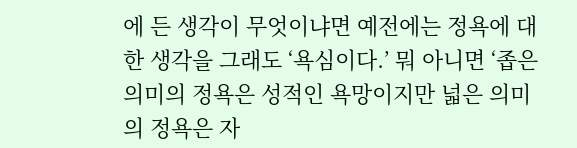에 든 생각이 무엇이냐면 예전에는 정욕에 대한 생각을 그래도 ‘욕심이다.’ 뭐 아니면 ‘좁은 의미의 정욕은 성적인 욕망이지만 넓은 의미의 정욕은 자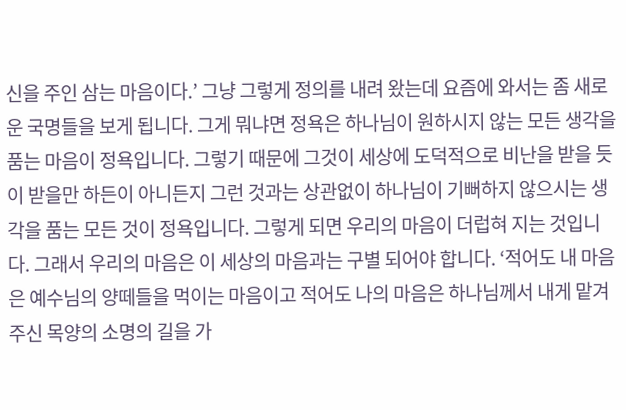신을 주인 삼는 마음이다.’ 그냥 그렇게 정의를 내려 왔는데 요즘에 와서는 좀 새로운 국명들을 보게 됩니다. 그게 뭐냐면 정욕은 하나님이 원하시지 않는 모든 생각을 품는 마음이 정욕입니다. 그렇기 때문에 그것이 세상에 도덕적으로 비난을 받을 듯이 받을만 하든이 아니든지 그런 것과는 상관없이 하나님이 기뻐하지 않으시는 생각을 품는 모든 것이 정욕입니다. 그렇게 되면 우리의 마음이 더럽혀 지는 것입니다. 그래서 우리의 마음은 이 세상의 마음과는 구별 되어야 합니다. ‘적어도 내 마음은 예수님의 양떼들을 먹이는 마음이고 적어도 나의 마음은 하나님께서 내게 맡겨 주신 목양의 소명의 길을 가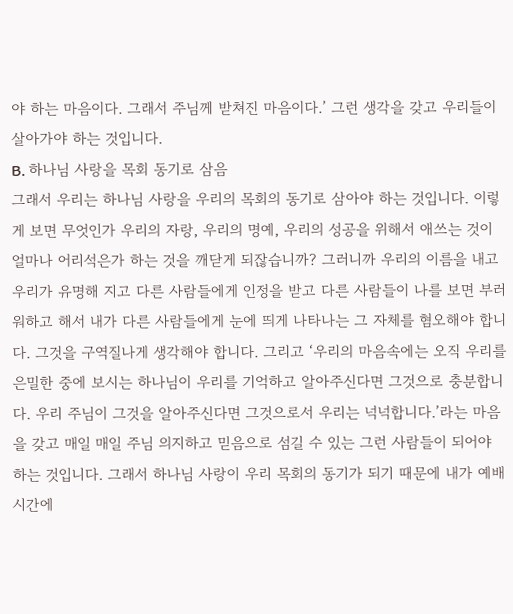야 하는 마음이다. 그래서 주님께 받쳐진 마음이다.’ 그런 생각을 갖고 우리들이 살아가야 하는 것입니다.
B. 하나님 사랑을 목회 동기로 삼음
그래서 우리는 하나님 사랑을 우리의 목회의 동기로 삼아야 하는 것입니다. 이렇게 보면 무엇인가 우리의 자랑, 우리의 명예, 우리의 성공을 위해서 애쓰는 것이 얼마나 어리석은가 하는 것을 깨닫게 되잖습니까? 그러니까 우리의 이름을 내고 우리가 유명해 지고 다른 사람들에게 인정을 받고 다른 사람들이 나를 보면 부러워하고 해서 내가 다른 사람들에게 눈에 띄게 나타나는 그 자체를 혐오해야 합니다. 그것을 구역질나게 생각해야 합니다. 그리고 ‘우리의 마음속에는 오직 우리를 은밀한 중에 보시는 하나님이 우리를 기억하고 알아주신다면 그것으로 충분합니다. 우리 주님이 그것을 알아주신다면 그것으로서 우리는 넉넉합니다.’라는 마음을 갖고 매일 매일 주님 의지하고 믿음으로 섬길 수 있는 그런 사람들이 되어야 하는 것입니다. 그래서 하나님 사랑이 우리 목회의 동기가 되기 때문에 내가 예배 시간에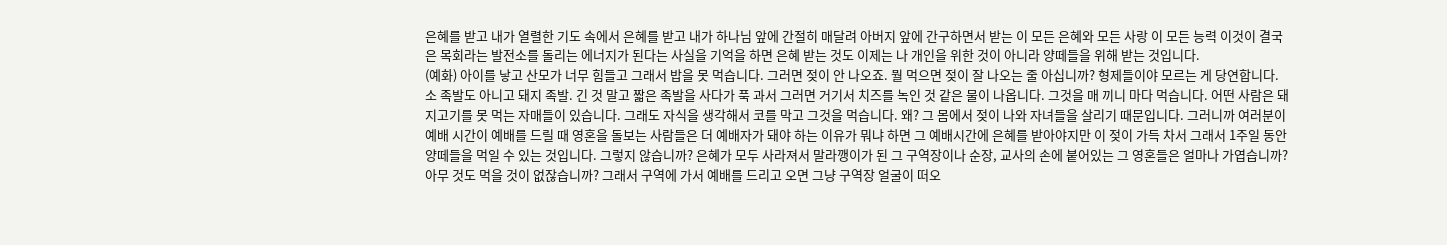은혜를 받고 내가 열렬한 기도 속에서 은혜를 받고 내가 하나님 앞에 간절히 매달려 아버지 앞에 간구하면서 받는 이 모든 은혜와 모든 사랑 이 모든 능력 이것이 결국은 목회라는 발전소를 돌리는 에너지가 된다는 사실을 기억을 하면 은혜 받는 것도 이제는 나 개인을 위한 것이 아니라 양떼들을 위해 받는 것입니다.
(예화) 아이를 낳고 산모가 너무 힘들고 그래서 밥을 못 먹습니다. 그러면 젖이 안 나오죠. 뭘 먹으면 젖이 잘 나오는 줄 아십니까? 형제들이야 모르는 게 당연합니다. 소 족발도 아니고 돼지 족발. 긴 것 말고 짧은 족발을 사다가 푹 과서 그러면 거기서 치즈를 녹인 것 같은 물이 나옵니다. 그것을 매 끼니 마다 먹습니다. 어떤 사람은 돼지고기를 못 먹는 자매들이 있습니다. 그래도 자식을 생각해서 코를 막고 그것을 먹습니다. 왜? 그 몸에서 젖이 나와 자녀들을 살리기 때문입니다. 그러니까 여러분이 예배 시간이 예배를 드릴 때 영혼을 돌보는 사람들은 더 예배자가 돼야 하는 이유가 뭐냐 하면 그 예배시간에 은혜를 받아야지만 이 젖이 가득 차서 그래서 1주일 동안 양떼들을 먹일 수 있는 것입니다. 그렇지 않습니까? 은혜가 모두 사라져서 말라깽이가 된 그 구역장이나 순장, 교사의 손에 붙어있는 그 영혼들은 얼마나 가엽습니까? 아무 것도 먹을 것이 없잖습니까? 그래서 구역에 가서 예배를 드리고 오면 그냥 구역장 얼굴이 떠오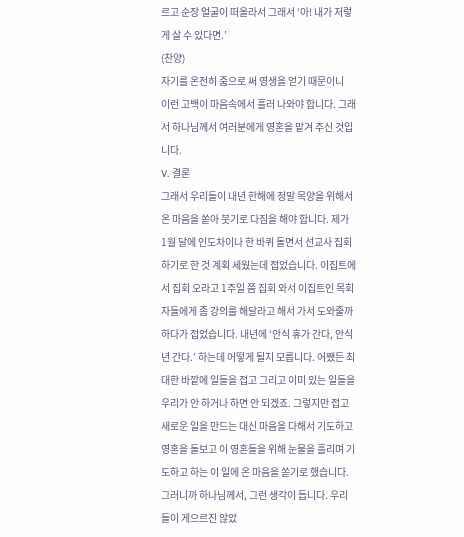르고 순장 얼굴이 떠올라서 그래서 ‘아! 내가 저렇게 살 수 있다면.’
(찬양)
자기를 온전히 줌으로 써 영생을 얻기 때문이니
이런 고백이 마음속에서 흘러 나와야 합니다. 그래서 하나님께서 여러분에게 영혼을 맡겨 주신 것입니다.
V. 결론
그래서 우리들이 내년 한해에 정말 목양을 위해서 온 마음을 쏟아 붓기로 다짐을 해야 합니다. 제가 1월 달에 인도차이나 한 바퀴 돌면서 선교사 집회하기로 한 것 계획 세웠는데 접었습니다. 이집트에서 집회 오라고 1주일 쯤 집회 와서 이집트인 목회자들에게 좀 강의를 해달라고 해서 가서 도와줄까 하다가 접었습니다. 내년에 ‘안식 휴가 간다, 안식년 간다.’ 하는데 어떻게 될지 모릅니다. 어쨌든 최대한 바깥에 일들을 접고 그리고 이미 있는 일들을 우리가 안 하거나 하면 안 되겠죠. 그렇지만 접고 새로운 일을 만드는 대신 마음을 다해서 기도하고 영혼을 돌보고 이 영혼들을 위해 눈물을 흘리며 기도하고 하는 이 일에 온 마음을 쏟기로 했습니다. 그러니까 하나님께서, 그런 생각이 듭니다. 우리들이 게으르진 않았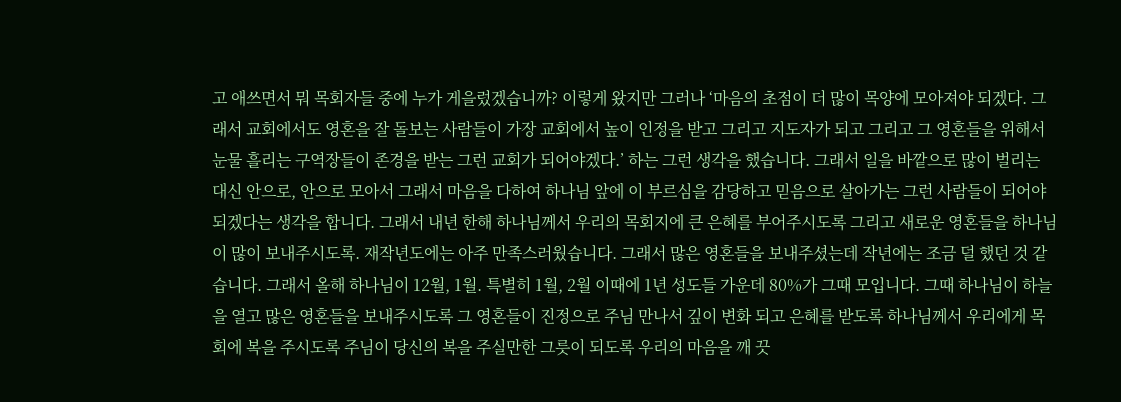고 애쓰면서 뭐 목회자들 중에 누가 게을렀겠습니까? 이렇게 왔지만 그러나 ‘마음의 초점이 더 많이 목양에 모아져야 되겠다. 그래서 교회에서도 영혼을 잘 돌보는 사람들이 가장 교회에서 높이 인정을 받고 그리고 지도자가 되고 그리고 그 영혼들을 위해서 눈물 흘리는 구역장들이 존경을 받는 그런 교회가 되어야겠다.’ 하는 그런 생각을 했습니다. 그래서 일을 바깥으로 많이 벌리는 대신 안으로, 안으로 모아서 그래서 마음을 다하여 하나님 앞에 이 부르심을 감당하고 믿음으로 살아가는 그런 사람들이 되어야 되겠다는 생각을 합니다. 그래서 내년 한해 하나님께서 우리의 목회지에 큰 은혜를 부어주시도록 그리고 새로운 영혼들을 하나님이 많이 보내주시도록. 재작년도에는 아주 만족스러웠습니다. 그래서 많은 영혼들을 보내주셨는데 작년에는 조금 덜 했던 것 같습니다. 그래서 올해 하나님이 12월, 1월. 특별히 1월, 2월 이때에 1년 성도들 가운데 80%가 그때 모입니다. 그때 하나님이 하늘을 열고 많은 영혼들을 보내주시도록 그 영혼들이 진정으로 주님 만나서 깊이 변화 되고 은혜를 받도록 하나님께서 우리에게 목회에 복을 주시도록 주님이 당신의 복을 주실만한 그릇이 되도록 우리의 마음을 깨 끗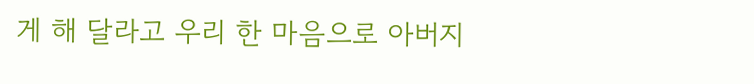게 해 달라고 우리 한 마음으로 아버지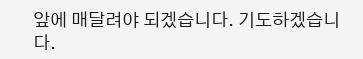앞에 매달려야 되겠습니다. 기도하겠습니다.